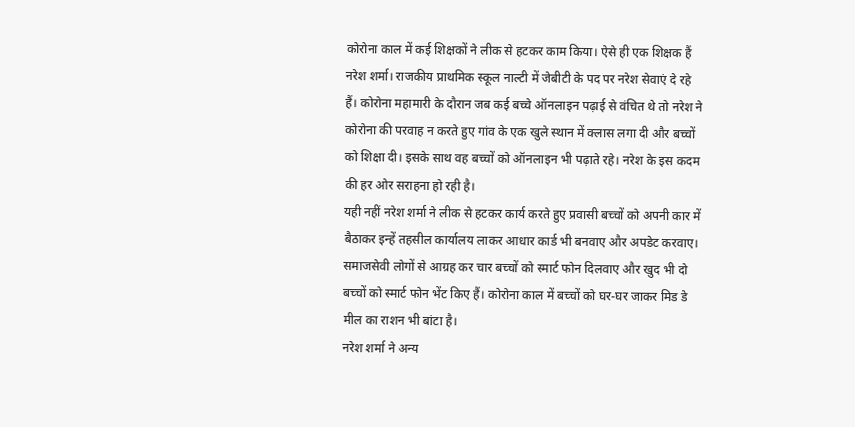कोरोना काल में कई शिक्षकों ने लीक से हटकर काम किया। ऐसे ही एक शिक्षक हैं नरेश शर्मा। राजकीय प्राथमिक स्कूल नाल्टी में जेबीटी के पद पर नरेश सेवाएं दे रहे हैं। कोरोना महामारी के दौरान जब कई बच्चे ऑनलाइन पढ़ाई से वंचित थे तो नरेश ने कोरोना की परवाह न करते हुए गांव के एक खुले स्थान में क्लास लगा दी और बच्चों को शिक्षा दी। इसके साथ वह बच्चों को ऑनलाइन भी पढ़ाते रहे। नरेश के इस कदम की हर ओर सराहना हो रही है।
यही नहीं नरेश शर्मा ने लीक से हटकर कार्य करते हुए प्रवासी बच्चों को अपनी कार में बैठाकर इन्हें तहसील कार्यालय लाकर आधार कार्ड भी बनवाए और अपडेट करवाए। समाजसेवी लोगों से आग्रह कर चार बच्चों को स्मार्ट फोन दिलवाए और खुद भी दो बच्चों को स्मार्ट फोन भेंट किए हैं। कोरोना काल में बच्चों को घर-घर जाकर मिड डे मील का राशन भी बांटा है।
नरेश शर्मा ने अन्य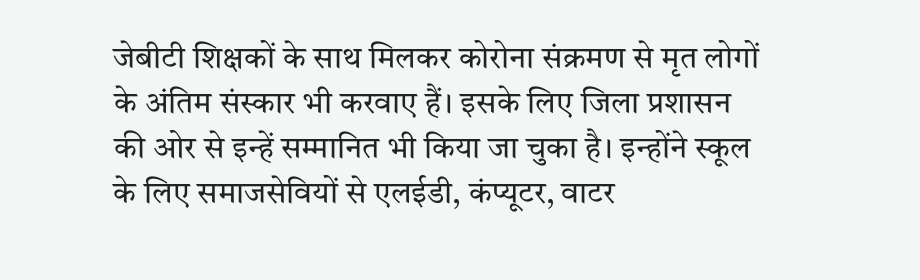जेबीटी शिक्षकों के साथ मिलकर कोरोना संक्रमण से मृत लोगों के अंतिम संस्कार भी करवाए हैं। इसके लिए जिला प्रशासन की ओर से इन्हें सम्मानित भी किया जा चुका है। इन्होंने स्कूल के लिए समाजसेवियों से एलईडी, कंप्यूटर, वाटर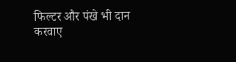फिल्टर और पंखे भी दान करवाए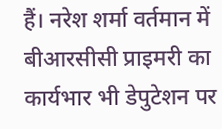हैं। नरेश शर्मा वर्तमान में बीआरसीसी प्राइमरी का कार्यभार भी डेपुटेशन पर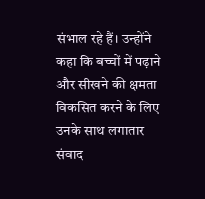संभाल रहे हैं। उन्होंने कहा कि बच्चों में पढ़ाने और सीखने की क्षमता विकसित करने के लिए उनके साथ लगातार संवाद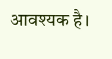आवश्यक है।